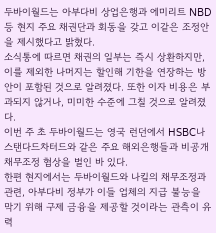두바이월드는 아부다비 상업은행과 에미리트 NBD 등 현지 주요 채권단과 회동을 갖고 이같은 조정안을 제시했다고 밝혔다.
소식통에 따르면 채권의 일부는 즉시 상환하지만, 이를 제외한 나머지는 할인해 기한을 연장하는 방안이 포함된 것으로 알려졌다. 또한 이자 비용은 부과되지 않거나, 미미한 수준에 그칠 것으로 알려졌다.
이번 주 초 두바이월드는 영국 런던에서 HSBC나 스탠다드차터드와 같은 주요 해외은행들과 비공개 채무조정 협상을 벌인 바 있다.
한편 현지에서는 두바이월드와 나킬의 채무조정과 관련, 아부다비 정부가 이들 업체의 지급 불능을 막기 위해 구제 금융을 제공할 것이라는 관측이 유력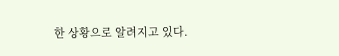한 상황으로 알려지고 있다.